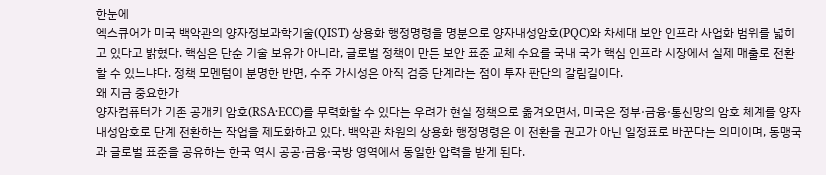한눈에
엑스큐어가 미국 백악관의 양자정보과학기술(QIST) 상용화 행정명령을 명분으로 양자내성암호(PQC)와 차세대 보안 인프라 사업화 범위를 넓히고 있다고 밝혔다. 핵심은 단순 기술 보유가 아니라, 글로벌 정책이 만든 보안 표준 교체 수요를 국내 국가 핵심 인프라 시장에서 실제 매출로 전환할 수 있느냐다. 정책 모멘텀이 분명한 반면, 수주 가시성은 아직 검증 단계라는 점이 투자 판단의 갈림길이다.
왜 지금 중요한가
양자컴퓨터가 기존 공개키 암호(RSA·ECC)를 무력화할 수 있다는 우려가 현실 정책으로 옮겨오면서, 미국은 정부·금융·통신망의 암호 체계를 양자내성암호로 단계 전환하는 작업을 제도화하고 있다. 백악관 차원의 상용화 행정명령은 이 전환을 권고가 아닌 일정표로 바꾼다는 의미이며, 동맹국과 글로벌 표준을 공유하는 한국 역시 공공·금융·국방 영역에서 동일한 압력을 받게 된다.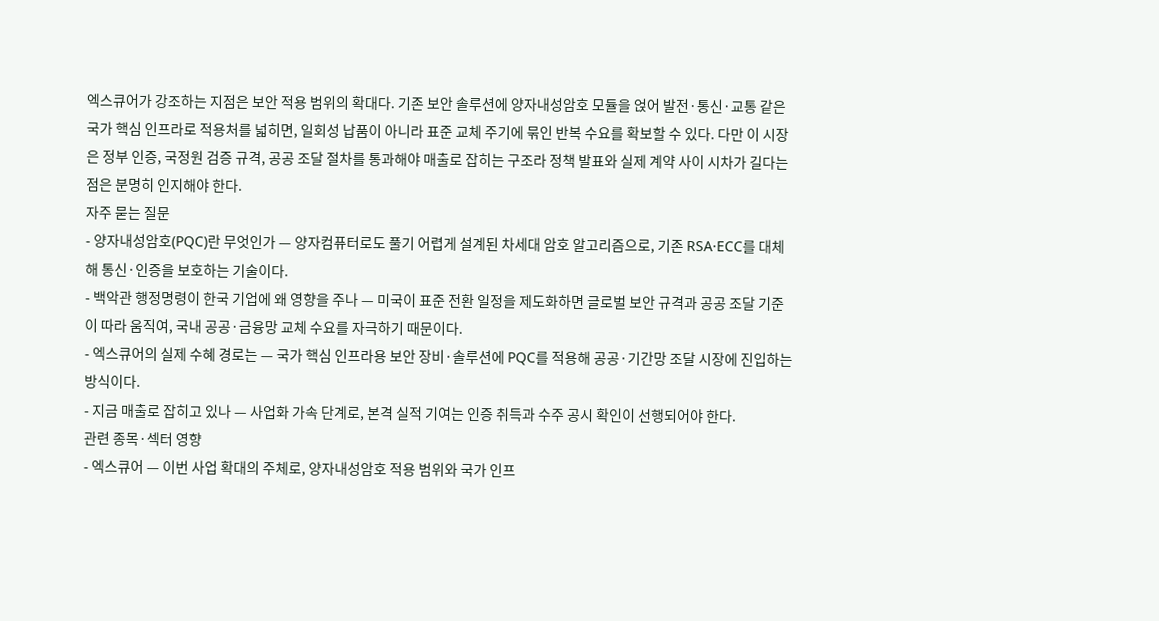엑스큐어가 강조하는 지점은 보안 적용 범위의 확대다. 기존 보안 솔루션에 양자내성암호 모듈을 얹어 발전·통신·교통 같은 국가 핵심 인프라로 적용처를 넓히면, 일회성 납품이 아니라 표준 교체 주기에 묶인 반복 수요를 확보할 수 있다. 다만 이 시장은 정부 인증, 국정원 검증 규격, 공공 조달 절차를 통과해야 매출로 잡히는 구조라 정책 발표와 실제 계약 사이 시차가 길다는 점은 분명히 인지해야 한다.
자주 묻는 질문
- 양자내성암호(PQC)란 무엇인가 — 양자컴퓨터로도 풀기 어렵게 설계된 차세대 암호 알고리즘으로, 기존 RSA·ECC를 대체해 통신·인증을 보호하는 기술이다.
- 백악관 행정명령이 한국 기업에 왜 영향을 주나 — 미국이 표준 전환 일정을 제도화하면 글로벌 보안 규격과 공공 조달 기준이 따라 움직여, 국내 공공·금융망 교체 수요를 자극하기 때문이다.
- 엑스큐어의 실제 수혜 경로는 — 국가 핵심 인프라용 보안 장비·솔루션에 PQC를 적용해 공공·기간망 조달 시장에 진입하는 방식이다.
- 지금 매출로 잡히고 있나 — 사업화 가속 단계로, 본격 실적 기여는 인증 취득과 수주 공시 확인이 선행되어야 한다.
관련 종목·섹터 영향
- 엑스큐어 — 이번 사업 확대의 주체로, 양자내성암호 적용 범위와 국가 인프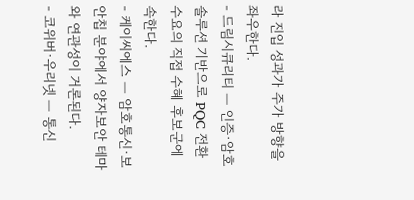라 진입 성과가 주가 방향을 좌우한다.
- 드림시큐리티 — 인증·암호 솔루션 기반으로 PQC 전환 수요의 직접 수혜 후보군에 속한다.
- 케이씨에스 — 암호통신·보안칩 분야에서 양자보안 테마와 연관성이 거론된다.
- 코위버·우리넷 — 통신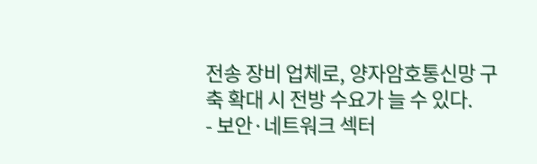전송 장비 업체로, 양자암호통신망 구축 확대 시 전방 수요가 늘 수 있다.
- 보안·네트워크 섹터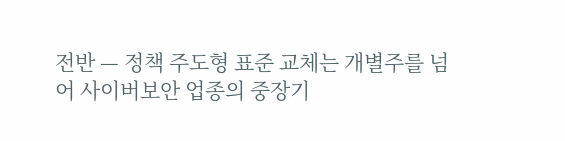전반 — 정책 주도형 표준 교체는 개별주를 넘어 사이버보안 업종의 중장기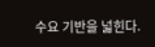수요 기반을 넓힌다.